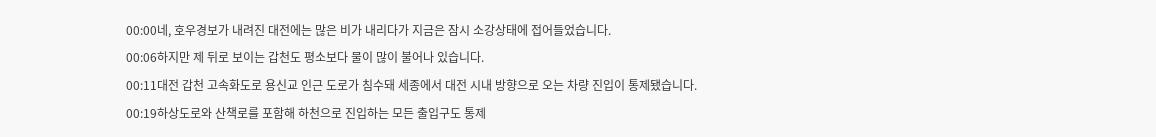00:00네, 호우경보가 내려진 대전에는 많은 비가 내리다가 지금은 잠시 소강상태에 접어들었습니다.
00:06하지만 제 뒤로 보이는 갑천도 평소보다 물이 많이 불어나 있습니다.
00:11대전 갑천 고속화도로 용신교 인근 도로가 침수돼 세종에서 대전 시내 방향으로 오는 차량 진입이 통제됐습니다.
00:19하상도로와 산책로를 포함해 하천으로 진입하는 모든 출입구도 통제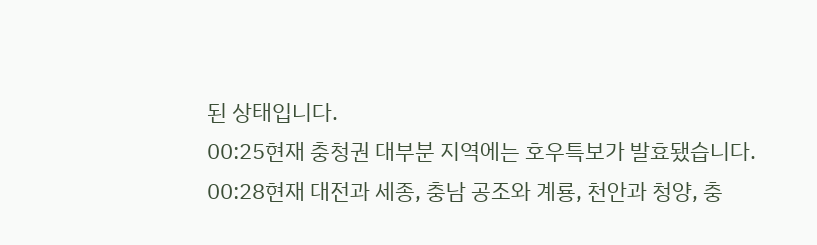된 상태입니다.
00:25현재 충청권 대부분 지역에는 호우특보가 발효됐습니다.
00:28현재 대전과 세종, 충남 공조와 계룡, 천안과 청양, 충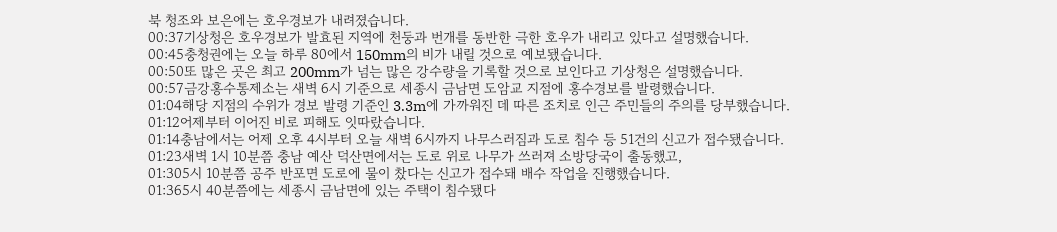북 청조와 보은에는 호우경보가 내려졌습니다.
00:37기상청은 호우경보가 발효된 지역에 천둥과 번개를 동반한 극한 호우가 내리고 있다고 설명했습니다.
00:45충청권에는 오늘 하루 80에서 150mm의 비가 내릴 것으로 예보됐습니다.
00:50또 많은 곳은 최고 200mm가 넘는 많은 강수량을 기록할 것으로 보인다고 기상청은 설명했습니다.
00:57금강홍수통제소는 새벽 6시 기준으로 세종시 금남면 도암교 지점에 홍수경보를 발령했습니다.
01:04해당 지점의 수위가 경보 발령 기준인 3.3m에 가까워진 데 따른 조치로 인근 주민들의 주의를 당부했습니다.
01:12어제부터 이어진 비로 피해도 잇따랐습니다.
01:14충남에서는 어제 오후 4시부터 오늘 새벽 6시까지 나무스러짐과 도로 침수 등 51건의 신고가 접수됐습니다.
01:23새벽 1시 10분쯤 충남 예산 덕산면에서는 도로 위로 나무가 쓰러져 소방당국이 출동했고,
01:305시 10분쯤 공주 반포면 도로에 물이 찼다는 신고가 접수돼 배수 작업을 진행했습니다.
01:365시 40분쯤에는 세종시 금남면에 있는 주택이 침수됐다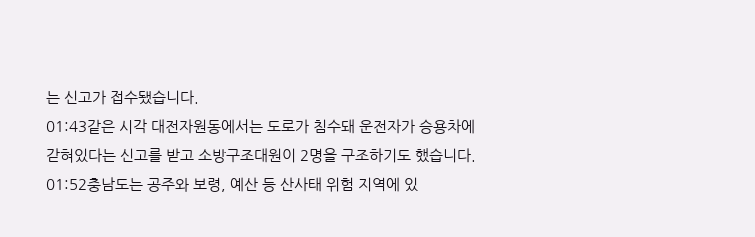는 신고가 접수됐습니다.
01:43같은 시각 대전자원동에서는 도로가 침수돼 운전자가 승용차에 갇혀있다는 신고를 받고 소방구조대원이 2명을 구조하기도 했습니다.
01:52충남도는 공주와 보령, 예산 등 산사태 위험 지역에 있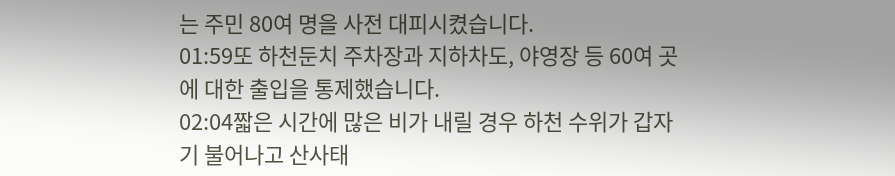는 주민 80여 명을 사전 대피시켰습니다.
01:59또 하천둔치 주차장과 지하차도, 야영장 등 60여 곳에 대한 출입을 통제했습니다.
02:04짧은 시간에 많은 비가 내릴 경우 하천 수위가 갑자기 불어나고 산사태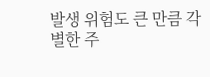발생 위험도 큰 만큼 각별한 주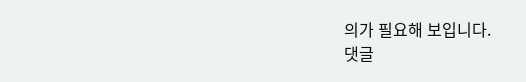의가 필요해 보입니다.
댓글